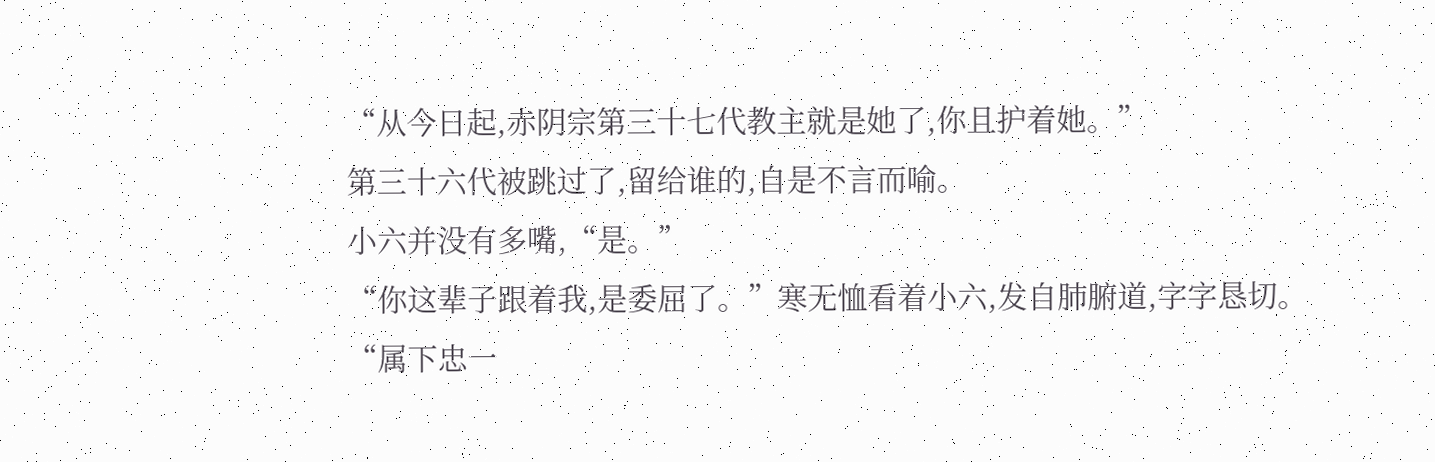“从今日起,赤阴宗第三十七代教主就是她了,你且护着她。”
第三十六代被跳过了,留给谁的,自是不言而喻。
小六并没有多嘴,“是。”
“你这辈子跟着我,是委屈了。”寒无恤看着小六,发自肺腑道,字字恳切。
“属下忠一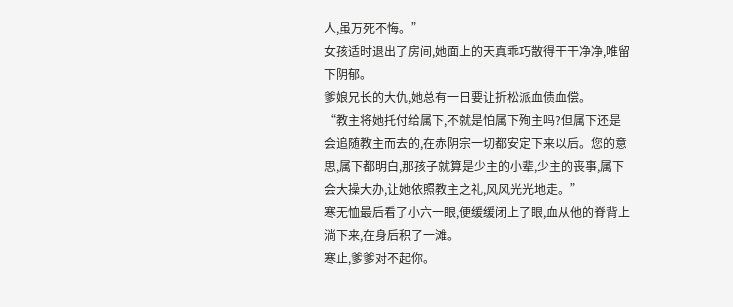人,虽万死不悔。”
女孩适时退出了房间,她面上的天真乖巧散得干干净净,唯留下阴郁。
爹娘兄长的大仇,她总有一日要让折松派血债血偿。
“教主将她托付给属下,不就是怕属下殉主吗?但属下还是会追随教主而去的,在赤阴宗一切都安定下来以后。您的意思,属下都明白,那孩子就算是少主的小辈,少主的丧事,属下会大操大办,让她依照教主之礼,风风光光地走。”
寒无恤最后看了小六一眼,便缓缓闭上了眼,血从他的脊背上淌下来,在身后积了一滩。
寒止,爹爹对不起你。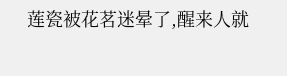莲瓷被花茗迷晕了,醒来人就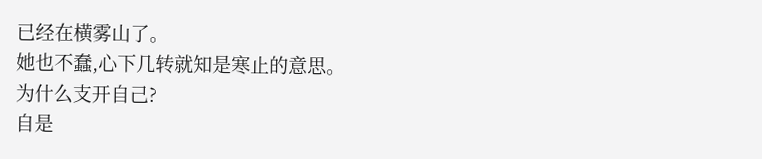已经在横雾山了。
她也不蠢,心下几转就知是寒止的意思。
为什么支开自己?
自是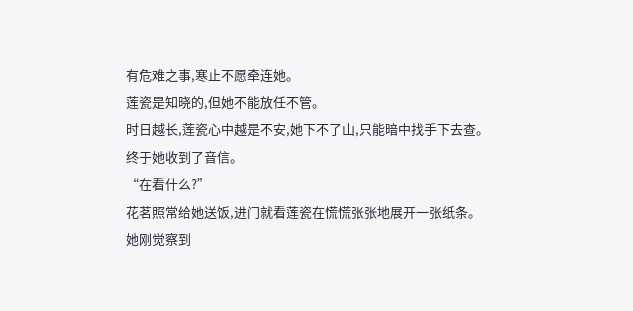有危难之事,寒止不愿牵连她。
莲瓷是知晓的,但她不能放任不管。
时日越长,莲瓷心中越是不安,她下不了山,只能暗中找手下去查。
终于她收到了音信。
“在看什么?”
花茗照常给她送饭,进门就看莲瓷在慌慌张张地展开一张纸条。
她刚觉察到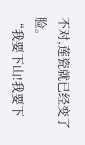不对,莲瓷就已经变了脸。
“我要下山!我要下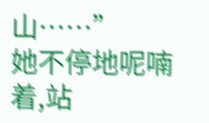山……”
她不停地呢喃着,站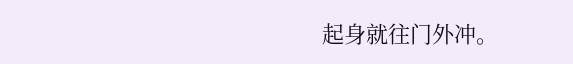起身就往门外冲。